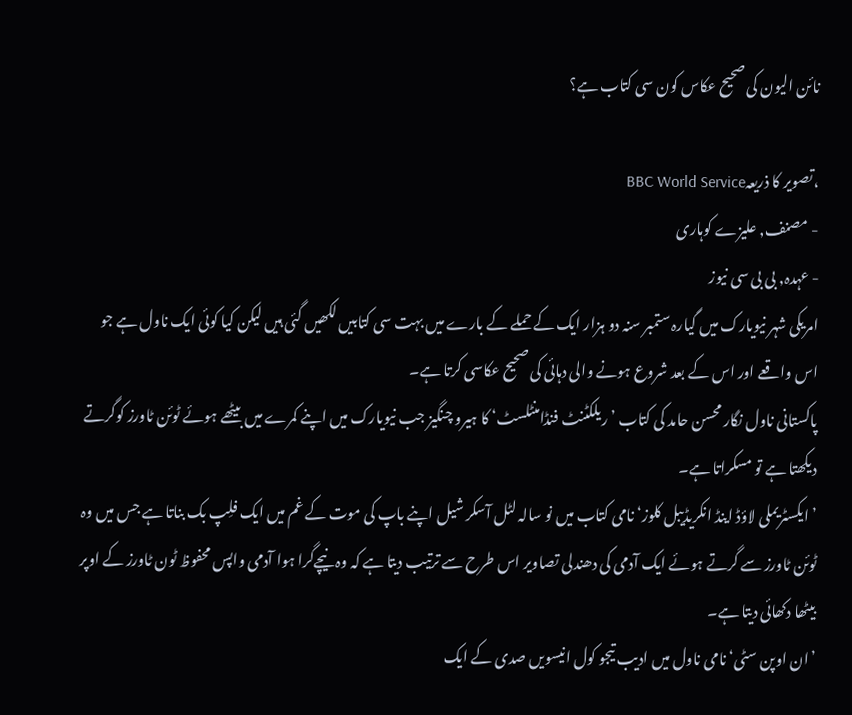نائن الیون کی صحیح عکاس کون سی کتاب ہے؟

،تصویر کا ذریعہBBC World Service
- مصنف, علیزے کوہاری
- عہدہ, بی بی سی نیوز
امریکی شہر نیویارک میں گیارہ ستمبر سنہ دو ہزار ایک کے حملے کے بارے میں بہت سی کتابیں لکھیں گئی ہیں لیکن کیا کوئی ایک ناول ہے جو اس واقعے اور اس کے بعد شروع ہونے والی دہائی کی صحیح عکاسی کرتا ہے۔
پاکستانی ناول نگار محسن حامد کی کتاب ’ریلکٹنٹ فنڈامنٹلسٹ‘ کا ہیرو چنگیز جب نیویارک میں اپنے کمرے میں بیٹھے ہوئے ٹوئن ٹاورز کوگرتے دیکھتا ہے تو مسکراتا ہے۔
’ ایکسٹریملی لاؤڈ اینڈ انکریڈیبل کلوز‘ نامی کتاب میں نو سالہ لٹل آسکر شیل اپنے باپ کی موت کے غم میں ایک فلِپ بک بناتا ہے جس میں وہ ٹوئن ٹاورز سے گرتے ہوئے ایک آدمی کی دھندلی تصاویر اس طرح سے ترتیب دیتا ہے کہ وہ نیچےگرا ہوا آدمی واپس محفوظ ٹون ٹاورز کے اوپر بیٹھا دکھائی دیتا ہے۔
’ان اوپن سٹی‘ نامی ناول میں ادیب تیجو کول انیسویں صدی کے ایک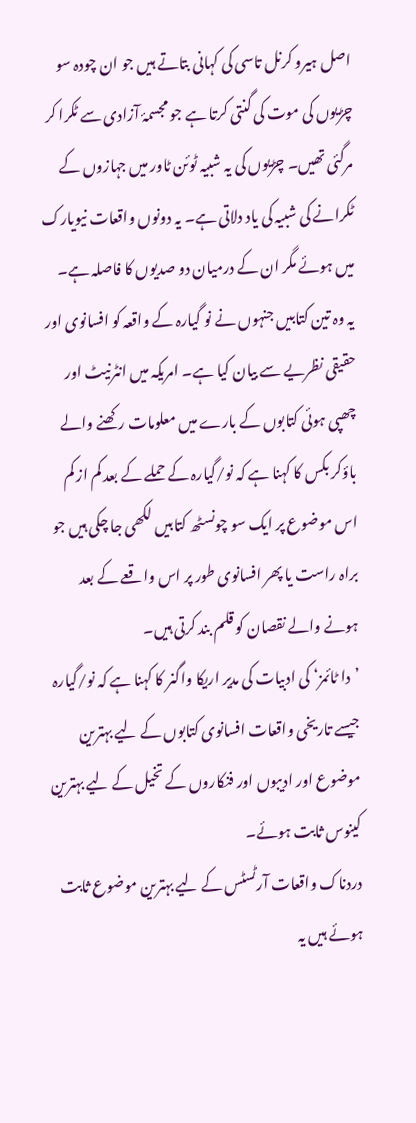اصل ہیرو کرنل تاسی کی کہانی بتاتے ہیں جو ان چودہ سو چڑیوں کی موت کی گنتی کرتا ہے جو مجسمۂ آزادی سے ٹکرا کر مرگئی تھیں۔ چڑیوں کی یہ شبیہ ٹوئن ٹاور میں جہازوں کے ٹکرانے کی شبیہ کی یاد دلاتی ہے۔ یہ دونوں واقعات نیویارک میں ہوئے مگر ان کے درمیان دو صدیوں کا فاصلہ ہے۔
یہ وہ تین کتابیں جنہوں نے نو گیارہ کے واقعہ کو افسانوی اور حقیقی نظریے سے بیان کیا ہے۔ امریکہ میں انٹرنیٹ اور چھپی ہوئی کتابوں کے بارے میں معلومات رکھنے والے باؤکر بکس کا کہنا ہے کہ نو/گیارہ کے حملے کے بعد کم از کم اس موضوع پر ایک سو چونسٹھ کتابیں لکھی جا چکی ہیں جو براہ راست یا پھر افسانوی طور پر اس واقعے کے بعد ہونے والے نقصان کو قلم بند کرتی ہیں۔
’دا ٹائمز‘ کی ادبیات کی مدیر اریکا واگنر کا کہنا ہے کہ نو/گیارہ جیسے تاریخی واقعات افسانوی کتابوں کے لیے بہترین موضوع اور ادیبوں اور فنکاروں کے تخیل کے لیے بہترین کینوس ثابت ہوئے۔
دردناک واقعات آرٹسٹس کے لیے بہترین موضوع ثابت ہوئے ہیں یہ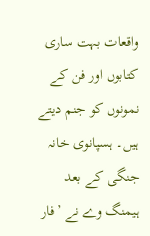واقعات بہت ساری کتابوں اور فن کے نمونوں کو جنم دیتے ہیں۔ ہسپانوی خانہ جنگی کے بعد ہیمنگ وے نے ’فار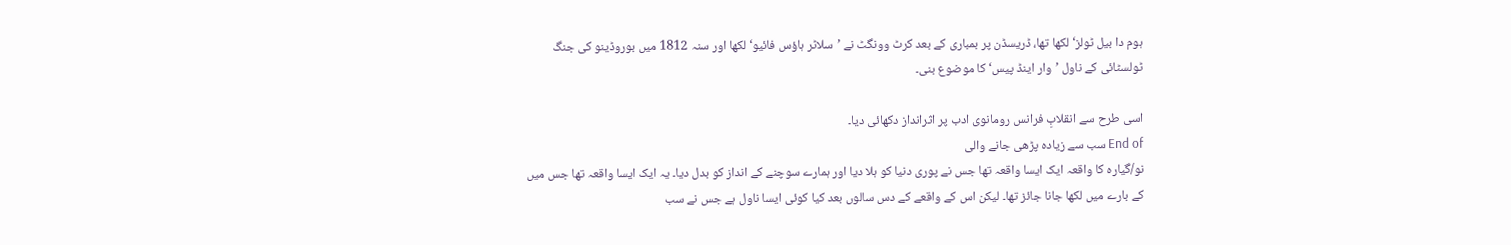ہوم دا بیل ٹولز‘ لکھا تھا، ڈریسڈن پر بمباری کے بعد کرٹ وونگٹ نے ’سلاٹر ہاؤس فائیو‘ لکھا اور سنہ 1812 میں بوروڈینو کی جنگ ٹولسٹائی کے ناول ’وار اینڈ پیس‘ کا موضوع بنی۔

اسی طرح سے انقلابِ فرانس رومانوی ادب پر اثرانداز دکھائی دیا۔
End of سب سے زیادہ پڑھی جانے والی
نو/گیارہ کا واقعہ ایک ایسا واقعہ تھا جس نے پوری دنیا کو ہلا دیا اور ہمارے سوچنے کے انداز کو بدل دیا۔ یہ ایک ایسا واقعہ تھا جس میں کے بارے میں لکھا جانا جائز تھا۔ لیکن اس کے واقعے کے دس سالوں بعد کیا کوئی ایسا ناول ہے جس نے سب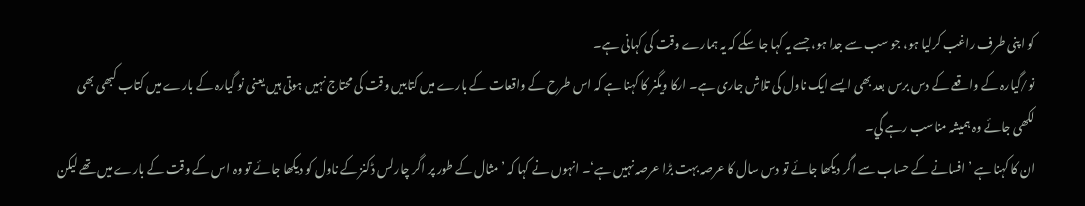کو اپنی طرف راغب کرلیا ہو، جو سب سے جدا ہو، جسے یہ کہا جا سکے کہ یہ ہمارے وقت کی کہانی ہے۔
نو/گیارہ کے واقعے کے دس برس بعد بھی ایسے ایک ناول کی تلاش جاری ہے۔ ارکا ویگنر کا کہنا ہے کہ اس طرح کے واقعات کے بارے میں کتابیں وقت کی محتاج نہیں ہوتی ہیں یعنی نو گیارہ کے بارے میں کتاب کبھی بھی لکھی جائے وہ ہمیشہ مناسب رہے گي۔
ان کا کہنا ہے ’افسانے کے حساب سے اگر دیکھا جائے تو دس سال کا عرصہ بہت بڑا عرصہ نہیں ہے‘۔ انہوں نے کہا کہ ’مثال کے طور پر اگر چارلس ڈکنز کے ناول کو دیکھا جائے تو وہ اس کے وقت کے بارے میں تھے لیکن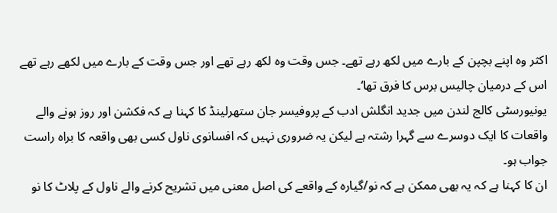اکثر وہ اپنے بچپن کے بارے میں لکھ رہے تھے۔ جس وقت وہ لکھ رہے تھے اور جس وقت کے بارے میں لکھے رہے تھے اس کے درمیان چالیس برس کا فرق تھا‘۔
یونیورسٹی کالج لندن میں جدید انگلش ادب کے پروفیسر جان ستھرلینڈ کا کہنا ہے کہ فکشن اور روز ہونے والے واقعات کا ایک دوسرے سے گہرا رشتہ ہے لیکن یہ ضروری نہیں کہ افسانوی ناول کسی بھی واقعہ کا براہ راست جواب ہو۔
ان کا کہنا ہے کہ یہ بھی ممکن ہے کہ نو/گیارہ کے واقعے کی اصل معنی میں تشریح کرنے والے ناول کے پلاٹ کا نو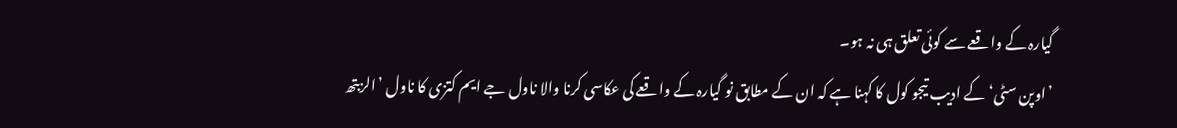گیارہ کے واقعے سے کوئی تعلق ہی نہ ہو۔
’اوپن سٹی‘ کے ادیب تیجو کول کا کہنا ہے کہ ان کے مطابق نو گيارہ کے واقعے کی عکاسی کرنا والا ناول جے ایم کتزی کا ناول ’الزبتھ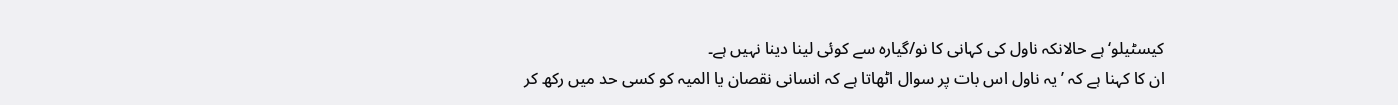کیسٹیلو‘ ہے حالانکہ ناول کی کہانی کا نو/گیارہ سے کوئی لینا دینا نہیں ہے۔
ان کا کہنا ہے کہ ’یہ ناول اس بات پر سوال اٹھاتا ہے کہ انسانی نقصان یا المیہ کو کسی حد میں رکھ کر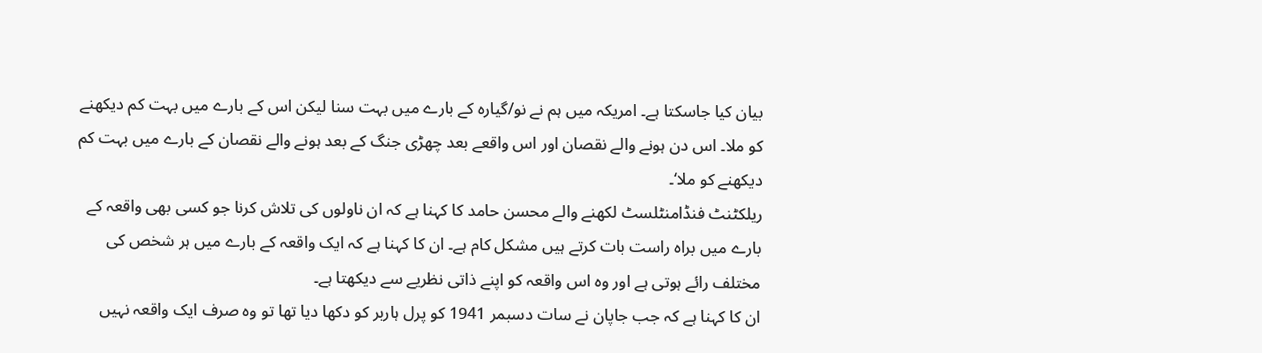بیان کیا جاسکتا ہے۔ امریکہ میں ہم نے نو/گیارہ کے بارے میں بہت سنا لیکن اس کے بارے میں بہت کم دیکھنے کو ملا۔ اس دن ہونے والے نقصان اور اس واقعے بعد چھڑی جنگ کے بعد ہونے والے نقصان کے بارے میں بہت کم دیکھنے کو ملا‘۔
ریلکٹنٹ فنڈامنٹلسٹ لکھنے والے محسن حامد کا کہنا ہے کہ ان ناولوں کی تلاش کرنا جو کسی بھی واقعہ کے بارے میں براہ راست بات کرتے ہیں مشکل کام ہے۔ ان کا کہنا ہے کہ ایک واقعہ کے بارے میں ہر شخص کی مختلف رائے ہوتی ہے اور وہ اس واقعہ کو اپنے ذاتی نظریے سے دیکھتا ہے۔
ان کا کہنا ہے کہ جب جاپان نے سات دسبمر 1941 کو پرل ہاربر کو دکھا دیا تھا تو وہ صرف ایک واقعہ نہیں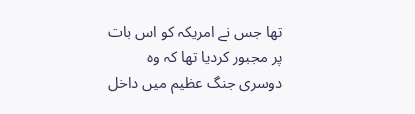تھا جس نے امریکہ کو اس بات پر مجبور کردیا تھا کہ وہ دوسری جنگ عظیم میں داخل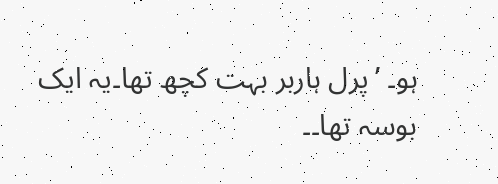ہو۔ ’پرل ہاربر بہت کچھ تھا۔یہ ایک بوسہ تھا۔۔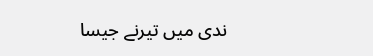ندی میں تیرنے جیسا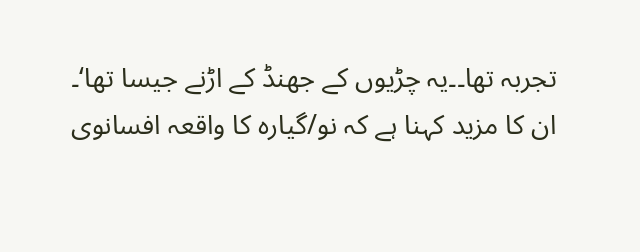تجربہ تھا۔۔یہ چڑیوں کے جھنڈ کے اڑنے جیسا تھا‘۔
ان کا مزید کہنا ہے کہ نو/گیارہ کا واقعہ افسانوی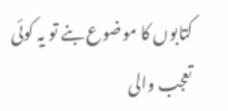کتابوں کا موضوع بنے تو یہ کوئی تعجب والی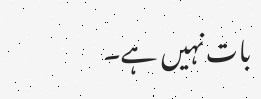بات نہیں ہے۔